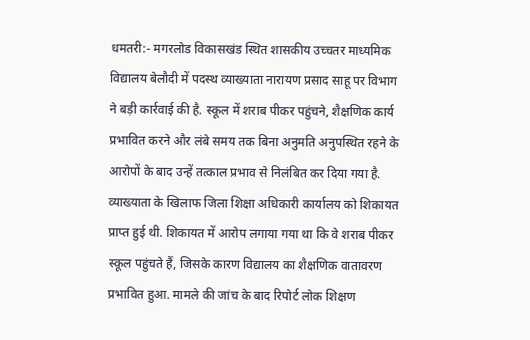धमतरी:- मगरलोड विकासखंड स्थित शासकीय उच्चतर माध्यमिक विद्यालय बेलौदी में पदस्थ व्याख्याता नारायण प्रसाद साहू पर विभाग ने बड़ी कार्रवाई की है. स्कूल में शराब पीकर पहुंचने, शैक्षणिक कार्य प्रभावित करने और लंबे समय तक बिना अनुमति अनुपस्थित रहने के आरोपों के बाद उन्हें तत्काल प्रभाव से निलंबित कर दिया गया है.
व्याख्याता के खिलाफ जिला शिक्षा अधिकारी कार्यालय को शिकायत प्राप्त हुई थी. शिकायत में आरोप लगाया गया था कि वे शराब पीकर स्कूल पहुंचते हैं, जिसके कारण विद्यालय का शैक्षणिक वातावरण प्रभावित हुआ. मामले की जांच के बाद रिपोर्ट लोक शिक्षण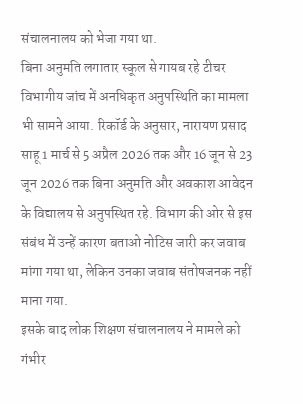संचालनालय को भेजा गया था.
बिना अनुमति लगातार स्कूल से गायब रहे टीचर
विभागीय जांच में अनधिकृत अनुपस्थिति का मामला भी सामने आया. रिकॉर्ड के अनुसार, नारायण प्रसाद साहू 1 मार्च से 5 अप्रैल 2026 तक और 16 जून से 23 जून 2026 तक बिना अनुमति और अवकाश आवेदन के विद्यालय से अनुपस्थित रहे. विभाग की ओर से इस संबंध में उन्हें कारण बताओ नोटिस जारी कर जवाब मांगा गया था, लेकिन उनका जवाब संतोषजनक नहीं माना गया.
इसके बाद लोक शिक्षण संचालनालय ने मामले को गंभीर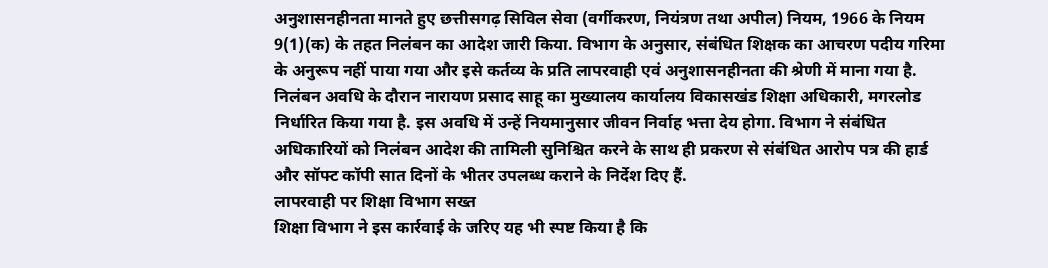अनुशासनहीनता मानते हुए छत्तीसगढ़ सिविल सेवा (वर्गीकरण, नियंत्रण तथा अपील) नियम, 1966 के नियम 9(1)(क) के तहत निलंबन का आदेश जारी किया. विभाग के अनुसार, संबंधित शिक्षक का आचरण पदीय गरिमा के अनुरूप नहीं पाया गया और इसे कर्तव्य के प्रति लापरवाही एवं अनुशासनहीनता की श्रेणी में माना गया है.
निलंबन अवधि के दौरान नारायण प्रसाद साहू का मुख्यालय कार्यालय विकासखंड शिक्षा अधिकारी, मगरलोड निर्धारित किया गया है. इस अवधि में उन्हें नियमानुसार जीवन निर्वाह भत्ता देय होगा. विभाग ने संबंधित अधिकारियों को निलंबन आदेश की तामिली सुनिश्चित करने के साथ ही प्रकरण से संबंधित आरोप पत्र की हार्ड और सॉफ्ट कॉपी सात दिनों के भीतर उपलब्ध कराने के निर्देश दिए हैं.
लापरवाही पर शिक्षा विभाग सख्त
शिक्षा विभाग ने इस कार्रवाई के जरिए यह भी स्पष्ट किया है कि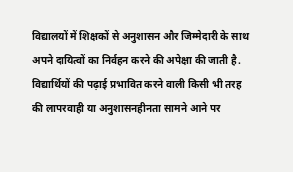विद्यालयों में शिक्षकों से अनुशासन और जिम्मेदारी के साथ अपने दायित्वों का निर्वहन करने की अपेक्षा की जाती है. विद्यार्थियों की पढ़ाई प्रभावित करने वाली किसी भी तरह की लापरवाही या अनुशासनहीनता सामने आने पर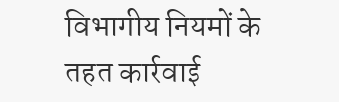विभागीय नियमों के तहत कार्रवाई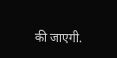की जाएगी.